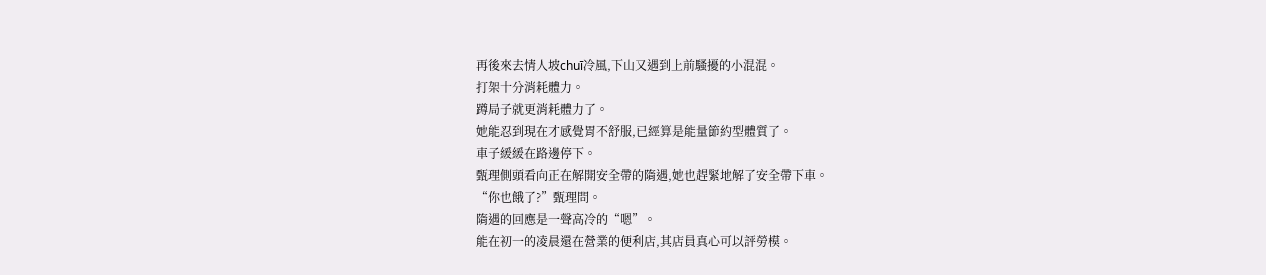再後來去情人坡chuī冷風,下山又遇到上前騷擾的小混混。
打架十分消耗體力。
蹲局子就更消耗體力了。
她能忍到現在才感覺胃不舒服,已經算是能量節約型體質了。
車子緩緩在路邊停下。
甄理側頭看向正在解開安全帶的隋遇,她也趕緊地解了安全帶下車。
“你也餓了?”甄理問。
隋遇的回應是一聲高冷的“嗯”。
能在初一的凌晨還在營業的便利店,其店員真心可以評勞模。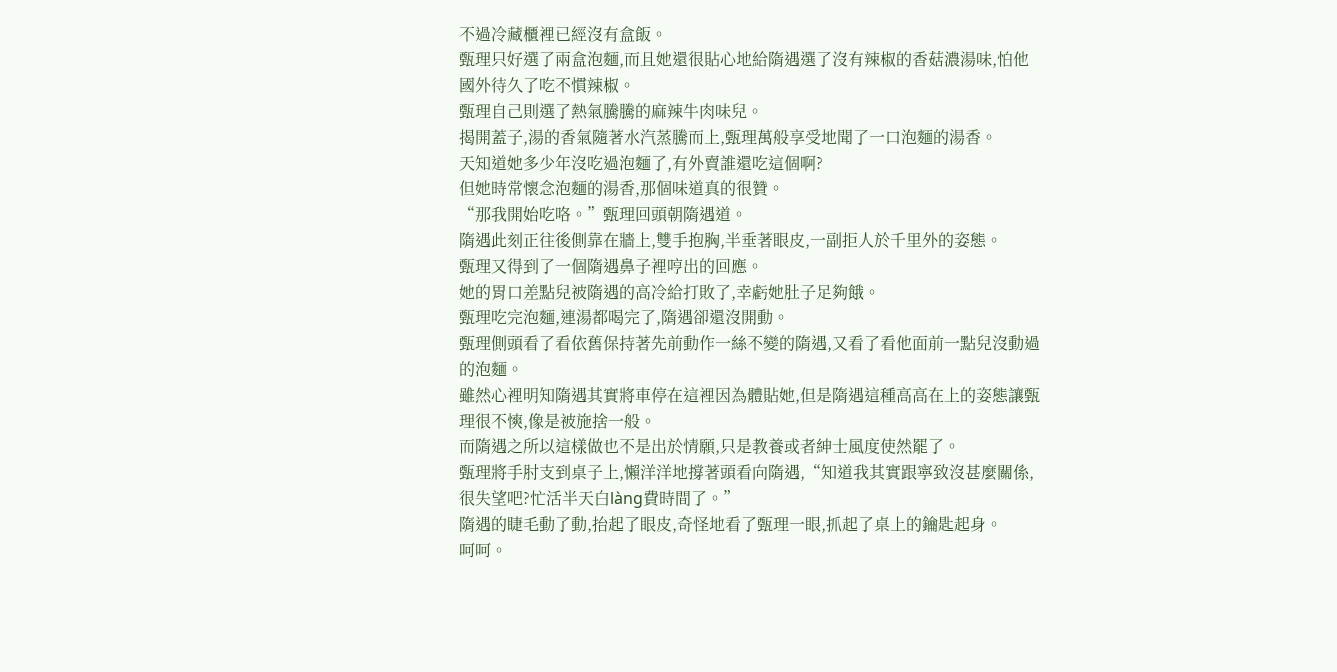不過冷藏櫃裡已經沒有盒飯。
甄理只好選了兩盒泡麵,而且她還很貼心地給隋遇選了沒有辣椒的香菇濃湯味,怕他國外待久了吃不慣辣椒。
甄理自己則選了熱氣騰騰的麻辣牛肉味兒。
揭開蓋子,湯的香氣隨著水汽蒸騰而上,甄理萬般享受地聞了一口泡麵的湯香。
天知道她多少年沒吃過泡麵了,有外賣誰還吃這個啊?
但她時常懷念泡麵的湯香,那個味道真的很贊。
“那我開始吃咯。”甄理回頭朝隋遇道。
隋遇此刻正往後側靠在牆上,雙手抱胸,半垂著眼皮,一副拒人於千里外的姿態。
甄理又得到了一個隋遇鼻子裡哼出的回應。
她的胃口差點兒被隋遇的高冷給打敗了,幸虧她肚子足夠餓。
甄理吃完泡麵,連湯都喝完了,隋遇卻還沒開動。
甄理側頭看了看依舊保持著先前動作一絲不變的隋遇,又看了看他面前一點兒沒動過的泡麵。
雖然心裡明知隋遇其實將車停在這裡因為體貼她,但是隋遇這種高高在上的姿態讓甄理很不慡,像是被施捨一般。
而隋遇之所以這樣做也不是出於情願,只是教養或者紳士風度使然罷了。
甄理將手肘支到桌子上,懶洋洋地撐著頭看向隋遇,“知道我其實跟寧致沒甚麼關係,很失望吧?忙活半天白làng費時間了。”
隋遇的睫毛動了動,抬起了眼皮,奇怪地看了甄理一眼,抓起了桌上的鑰匙起身。
呵呵。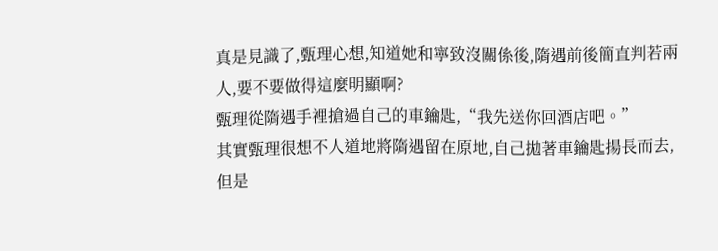真是見識了,甄理心想,知道她和寧致沒關係後,隋遇前後簡直判若兩人,要不要做得這麼明顯啊?
甄理從隋遇手裡搶過自己的車鑰匙,“我先送你回酒店吧。”
其實甄理很想不人道地將隋遇留在原地,自己拋著車鑰匙揚長而去,但是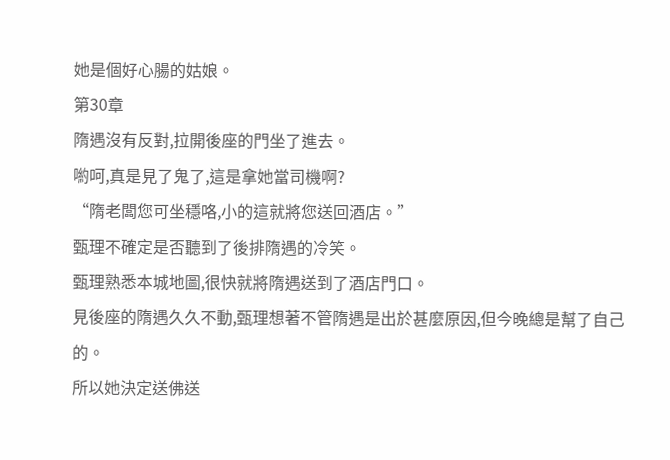她是個好心腸的姑娘。
第30章
隋遇沒有反對,拉開後座的門坐了進去。
喲呵,真是見了鬼了,這是拿她當司機啊?
“隋老闆您可坐穩咯,小的這就將您送回酒店。”
甄理不確定是否聽到了後排隋遇的冷笑。
甄理熟悉本城地圖,很快就將隋遇送到了酒店門口。
見後座的隋遇久久不動,甄理想著不管隋遇是出於甚麼原因,但今晚總是幫了自己的。
所以她決定送佛送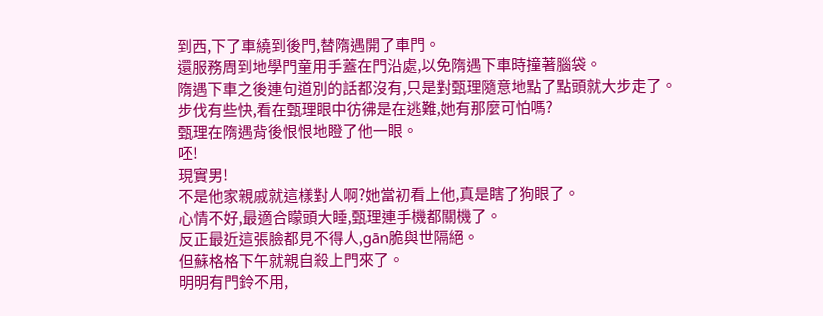到西,下了車繞到後門,替隋遇開了車門。
還服務周到地學門童用手蓋在門沿處,以免隋遇下車時撞著腦袋。
隋遇下車之後連句道別的話都沒有,只是對甄理隨意地點了點頭就大步走了。
步伐有些快,看在甄理眼中彷彿是在逃難,她有那麼可怕嗎?
甄理在隋遇背後恨恨地瞪了他一眼。
呸!
現實男!
不是他家親戚就這樣對人啊?她當初看上他,真是瞎了狗眼了。
心情不好,最適合矇頭大睡,甄理連手機都關機了。
反正最近這張臉都見不得人,gān脆與世隔絕。
但蘇格格下午就親自殺上門來了。
明明有門鈴不用,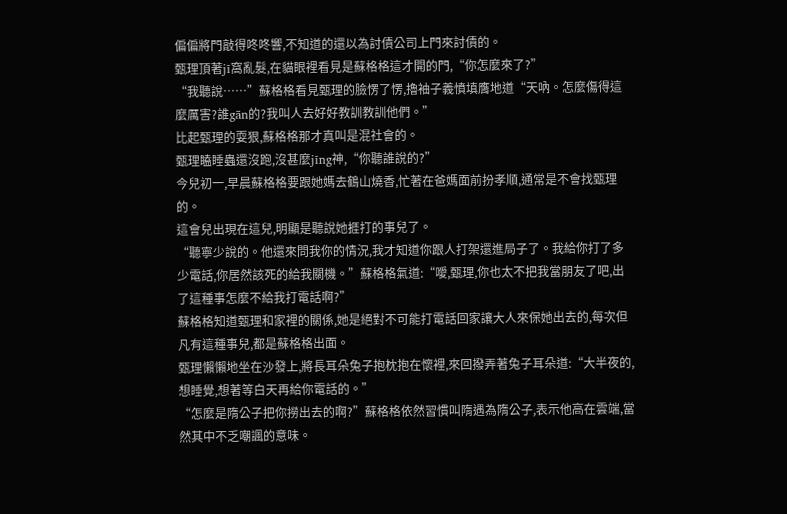偏偏將門敲得咚咚響,不知道的還以為討債公司上門來討債的。
甄理頂著jī窩亂髮,在貓眼裡看見是蘇格格這才開的門,“你怎麼來了?”
“我聽說……”蘇格格看見甄理的臉愣了愣,擼袖子義憤填膺地道“天吶。怎麼傷得這麼厲害?誰gān的?我叫人去好好教訓教訓他們。”
比起甄理的耍狠,蘇格格那才真叫是混社會的。
甄理瞌睡蟲還沒跑,沒甚麼jīng神,“你聽誰說的?”
今兒初一,早晨蘇格格要跟她媽去鶴山燒香,忙著在爸媽面前扮孝順,通常是不會找甄理的。
這會兒出現在這兒,明顯是聽說她捱打的事兒了。
“聽寧少說的。他還來問我你的情況,我才知道你跟人打架還進局子了。我給你打了多少電話,你居然該死的給我關機。”蘇格格氣道:“噯,甄理,你也太不把我當朋友了吧,出了這種事怎麼不給我打電話啊?”
蘇格格知道甄理和家裡的關係,她是絕對不可能打電話回家讓大人來保她出去的,每次但凡有這種事兒,都是蘇格格出面。
甄理懶懶地坐在沙發上,將長耳朵兔子抱枕抱在懷裡,來回撥弄著兔子耳朵道:“大半夜的,想睡覺,想著等白天再給你電話的。”
“怎麼是隋公子把你撈出去的啊?”蘇格格依然習慣叫隋遇為隋公子,表示他高在雲端,當然其中不乏嘲諷的意味。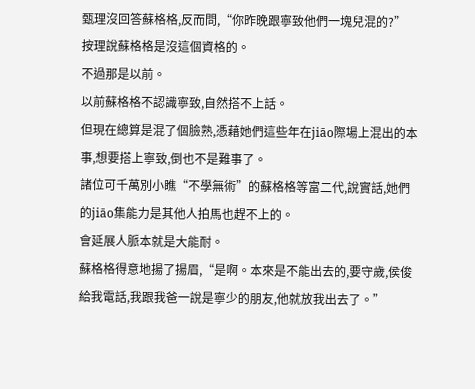甄理沒回答蘇格格,反而問,“你昨晚跟寧致他們一塊兒混的?”
按理說蘇格格是沒這個資格的。
不過那是以前。
以前蘇格格不認識寧致,自然搭不上話。
但現在總算是混了個臉熟,憑藉她們這些年在jiāo際場上混出的本事,想要搭上寧致,倒也不是難事了。
諸位可千萬別小瞧“不學無術”的蘇格格等富二代,說實話,她們的jiāo集能力是其他人拍馬也趕不上的。
會延展人脈本就是大能耐。
蘇格格得意地揚了揚眉,“是啊。本來是不能出去的,要守歲,侯俊給我電話,我跟我爸一說是寧少的朋友,他就放我出去了。”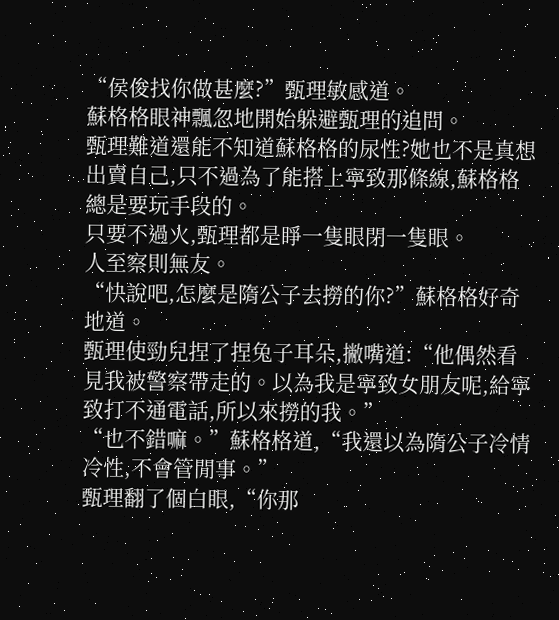“侯俊找你做甚麼?”甄理敏感道。
蘇格格眼神飄忽地開始躲避甄理的追問。
甄理難道還能不知道蘇格格的尿性?她也不是真想出賣自己,只不過為了能搭上寧致那條線,蘇格格總是要玩手段的。
只要不過火,甄理都是睜一隻眼閉一隻眼。
人至察則無友。
“快說吧,怎麼是隋公子去撈的你?”蘇格格好奇地道。
甄理使勁兒捏了捏兔子耳朵,撇嘴道:“他偶然看見我被警察帶走的。以為我是寧致女朋友呢,給寧致打不通電話,所以來撈的我。”
“也不錯嘛。”蘇格格道,“我還以為隋公子冷情冷性,不會管閒事。”
甄理翻了個白眼,“你那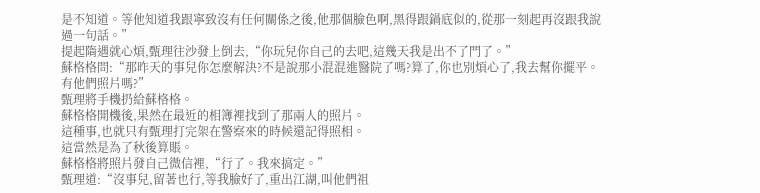是不知道。等他知道我跟寧致沒有任何關係之後,他那個臉色啊,黑得跟鍋底似的,從那一刻起再沒跟我說過一句話。”
提起隋遇就心煩,甄理往沙發上倒去,“你玩兒你自己的去吧,這幾天我是出不了門了。”
蘇格格問:“那昨天的事兒你怎麼解決?不是說那小混混進醫院了嗎?算了,你也別煩心了,我去幫你擺平。有他們照片嗎?”
甄理將手機扔給蘇格格。
蘇格格開機後,果然在最近的相簿裡找到了那兩人的照片。
這種事,也就只有甄理打完架在警察來的時候還記得照相。
這當然是為了秋後算賬。
蘇格格將照片發自己微信裡,“行了。我來搞定。”
甄理道:“沒事兒,留著也行,等我臉好了,重出江湖,叫他們祖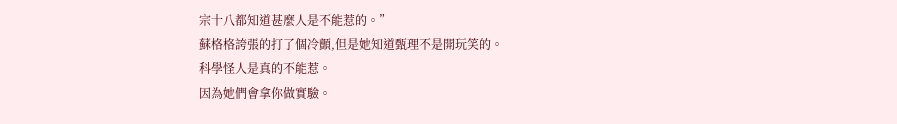宗十八都知道甚麼人是不能惹的。”
蘇格格誇張的打了個冷顫,但是她知道甄理不是開玩笑的。
科學怪人是真的不能惹。
因為她們會拿你做實驗。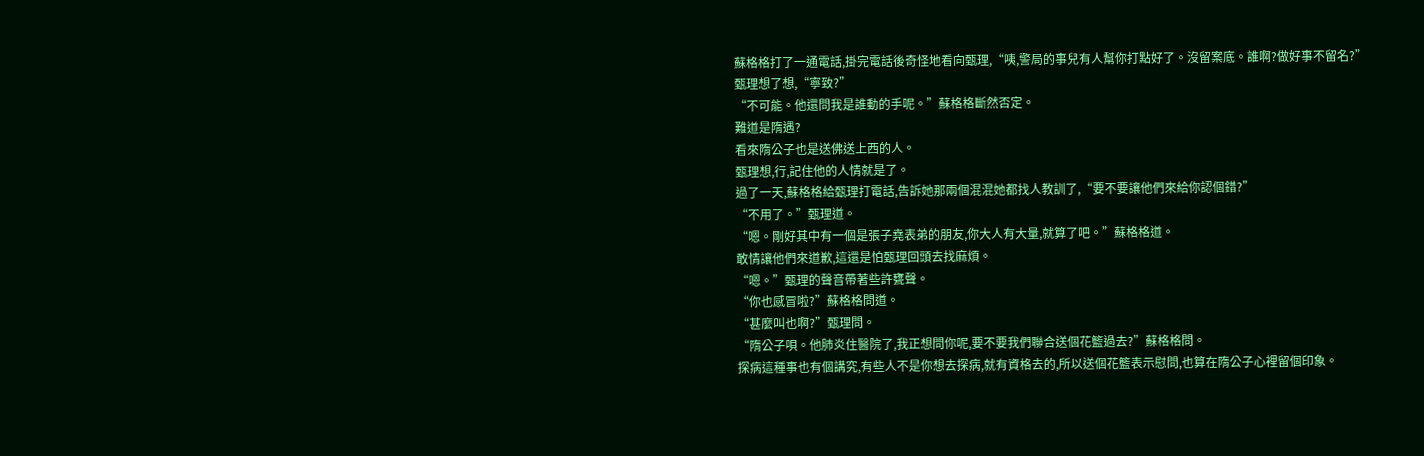蘇格格打了一通電話,掛完電話後奇怪地看向甄理,“咦,警局的事兒有人幫你打點好了。沒留案底。誰啊?做好事不留名?”
甄理想了想,“寧致?”
“不可能。他還問我是誰動的手呢。”蘇格格斷然否定。
難道是隋遇?
看來隋公子也是送佛送上西的人。
甄理想,行,記住他的人情就是了。
過了一天,蘇格格給甄理打電話,告訴她那兩個混混她都找人教訓了,“要不要讓他們來給你認個錯?”
“不用了。”甄理道。
“嗯。剛好其中有一個是張子堯表弟的朋友,你大人有大量,就算了吧。”蘇格格道。
敢情讓他們來道歉,這還是怕甄理回頭去找麻煩。
“嗯。”甄理的聲音帶著些許甕聲。
“你也感冒啦?”蘇格格問道。
“甚麼叫也啊?”甄理問。
“隋公子唄。他肺炎住醫院了,我正想問你呢,要不要我們聯合送個花籃過去?”蘇格格問。
探病這種事也有個講究,有些人不是你想去探病,就有資格去的,所以送個花籃表示慰問,也算在隋公子心裡留個印象。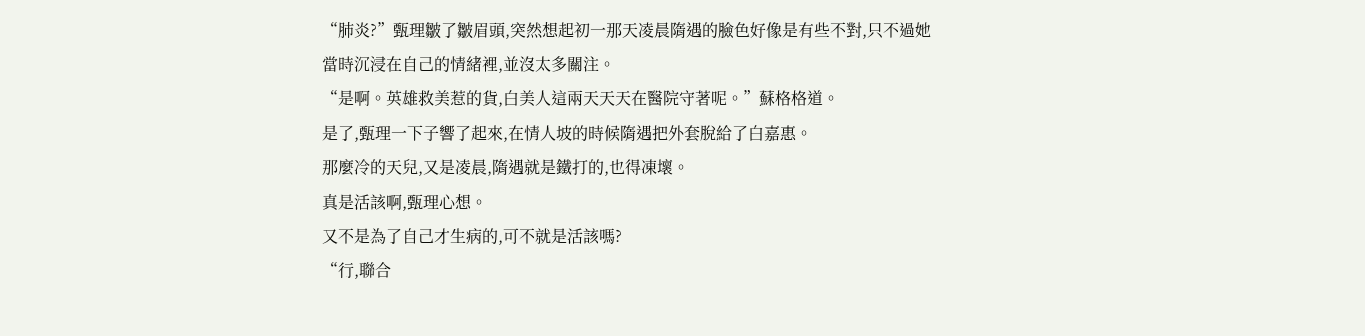“肺炎?”甄理皺了皺眉頭,突然想起初一那天凌晨隋遇的臉色好像是有些不對,只不過她當時沉浸在自己的情緒裡,並沒太多關注。
“是啊。英雄救美惹的貨,白美人這兩天天天在醫院守著呢。”蘇格格道。
是了,甄理一下子響了起來,在情人坡的時候隋遇把外套脫給了白嘉惠。
那麼冷的天兒,又是凌晨,隋遇就是鐵打的,也得凍壞。
真是活該啊,甄理心想。
又不是為了自己才生病的,可不就是活該嗎?
“行,聯合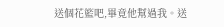送個花籃吧,畢竟他幫過我。送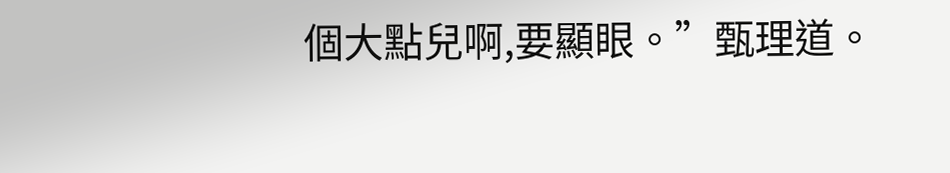個大點兒啊,要顯眼。”甄理道。